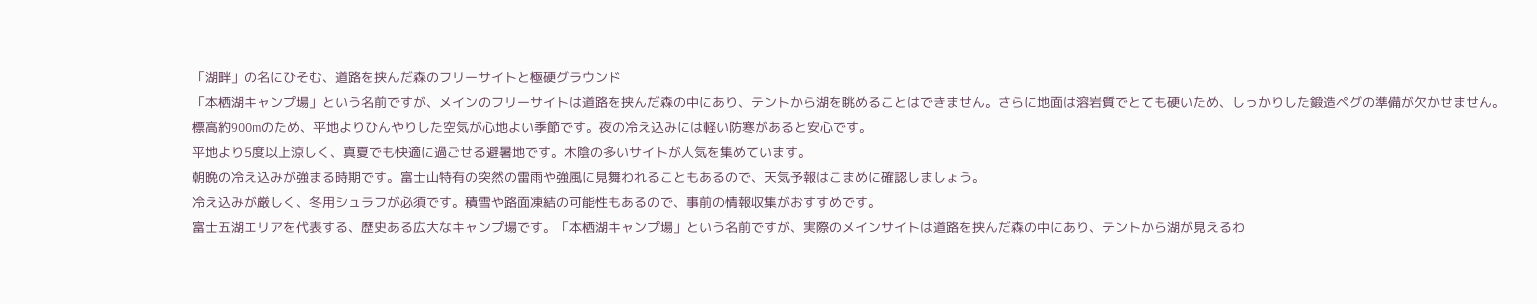「湖畔」の名にひそむ、道路を挟んだ森のフリーサイトと極硬グラウンド
「本栖湖キャンプ場」という名前ですが、メインのフリーサイトは道路を挟んだ森の中にあり、テントから湖を眺めることはできません。さらに地面は溶岩質でとても硬いため、しっかりした鍛造ペグの準備が欠かせません。
標高約900mのため、平地よりひんやりした空気が心地よい季節です。夜の冷え込みには軽い防寒があると安心です。
平地より5度以上涼しく、真夏でも快適に過ごせる避暑地です。木陰の多いサイトが人気を集めています。
朝晩の冷え込みが強まる時期です。富士山特有の突然の雷雨や強風に見舞われることもあるので、天気予報はこまめに確認しましょう。
冷え込みが厳しく、冬用シュラフが必須です。積雪や路面凍結の可能性もあるので、事前の情報収集がおすすめです。
富士五湖エリアを代表する、歴史ある広大なキャンプ場です。「本栖湖キャンプ場」という名前ですが、実際のメインサイトは道路を挟んだ森の中にあり、テントから湖が見えるわ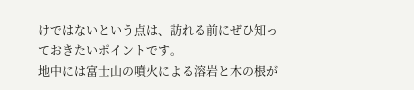けではないという点は、訪れる前にぜひ知っておきたいポイントです。
地中には富士山の噴火による溶岩と木の根が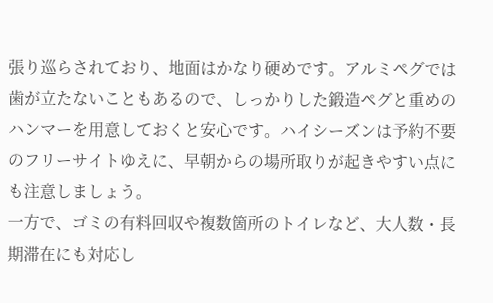張り巡らされており、地面はかなり硬めです。アルミペグでは歯が立たないこともあるので、しっかりした鍛造ペグと重めのハンマーを用意しておくと安心です。ハイシーズンは予約不要のフリーサイトゆえに、早朝からの場所取りが起きやすい点にも注意しましょう。
一方で、ゴミの有料回収や複数箇所のトイレなど、大人数・長期滞在にも対応し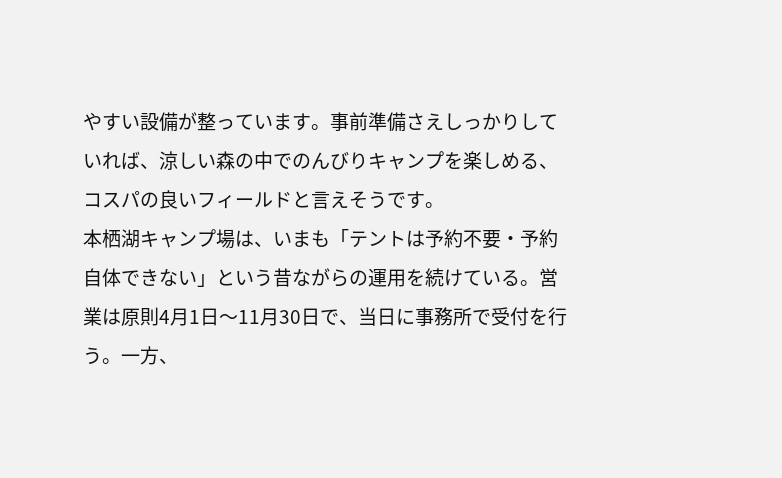やすい設備が整っています。事前準備さえしっかりしていれば、涼しい森の中でのんびりキャンプを楽しめる、コスパの良いフィールドと言えそうです。
本栖湖キャンプ場は、いまも「テントは予約不要・予約自体できない」という昔ながらの運用を続けている。営業は原則4月1日〜11月30日で、当日に事務所で受付を行う。一方、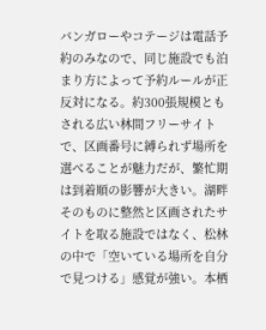バンガローやコテージは電話予約のみなので、同じ施設でも泊まり方によって予約ルールが正反対になる。約300張規模ともされる広い林間フリーサイトで、区画番号に縛られず場所を選べることが魅力だが、繁忙期は到着順の影響が大きい。湖畔そのものに整然と区画されたサイトを取る施設ではなく、松林の中で「空いている場所を自分で見つける」感覚が強い。本栖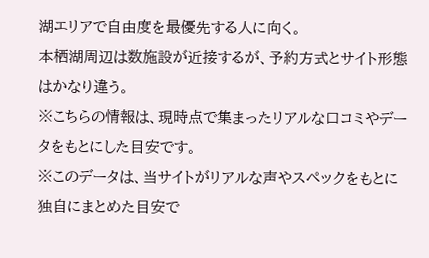湖エリアで自由度を最優先する人に向く。
本栖湖周辺は数施設が近接するが、予約方式とサイト形態はかなり違う。
※こちらの情報は、現時点で集まったリアルな口コミやデータをもとにした目安です。
※このデータは、当サイトがリアルな声やスペックをもとに独自にまとめた目安で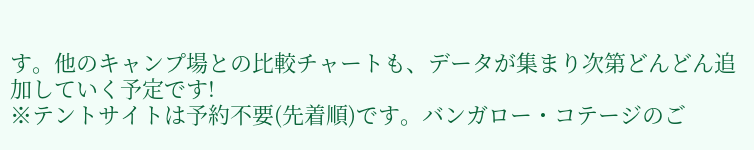す。他のキャンプ場との比較チャートも、データが集まり次第どんどん追加していく予定です!
※テントサイトは予約不要(先着順)です。バンガロー・コテージのご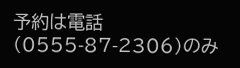予約は電話(0555-87-2306)のみ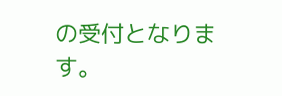の受付となります。